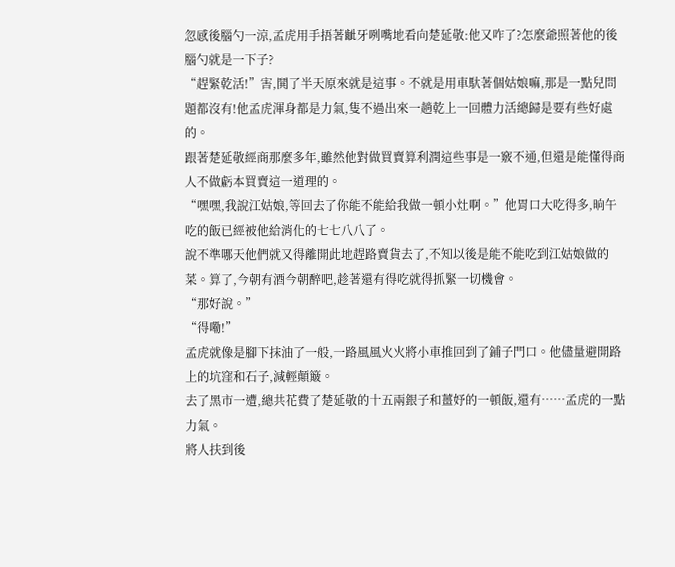忽感後腦勺一涼,孟虎用手捂著齜牙咧嘴地看向楚延敬:他又咋了?怎麼爺照著他的後腦勺就是一下子?
“趕緊乾活!”害,鬨了半天原來就是這事。不就是用車馱著個姑娘嘛,那是一點兒問題都沒有!他孟虎渾身都是力氣,隻不過出來一趟乾上一回體力活總歸是要有些好處的。
跟著楚延敬經商那麼多年,雖然他對做買賣算利潤這些事是一竅不通,但還是能懂得商人不做虧本買賣這一道理的。
“嘿嘿,我說江姑娘,等回去了你能不能給我做一頓小灶啊。”他胃口大吃得多,晌午吃的飯已經被他給消化的七七八八了。
說不準哪天他們就又得離開此地趕路賣貨去了,不知以後是能不能吃到江姑娘做的菜。算了,今朝有酒今朝醉吧,趁著還有得吃就得抓緊一切機會。
“那好說。”
“得嘞!”
孟虎就像是腳下抹油了一般,一路風風火火將小車推回到了鋪子門口。他儘量避開路上的坑窪和石子,減輕顛簸。
去了黑市一遭,總共花費了楚延敬的十五兩銀子和薑妤的一頓飯,還有……孟虎的一點力氣。
將人扶到後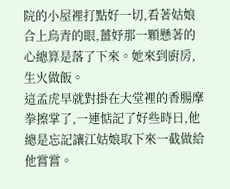院的小屋裡打點好一切,看著姑娘合上烏青的眼,薑妤那一顆懸著的心總算是落了下來。她來到廚房,生火做飯。
這孟虎早就對掛在大堂裡的香腸摩拳擦掌了,一連惦記了好些時日,他總是忘記讓江姑娘取下來一截做給他嘗嘗。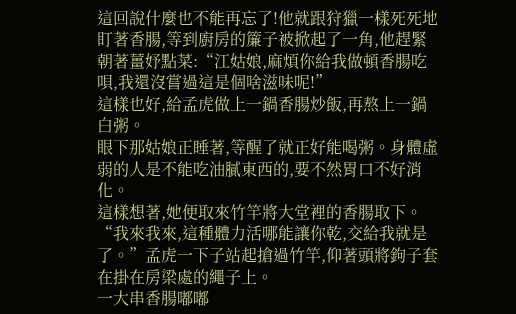這回說什麼也不能再忘了!他就跟狩獵一樣死死地盯著香腸,等到廚房的簾子被掀起了一角,他趕緊朝著薑妤點菜:“江姑娘,麻煩你給我做頓香腸吃唄,我還沒嘗過這是個啥滋味呢!”
這樣也好,給孟虎做上一鍋香腸炒飯,再熬上一鍋白粥。
眼下那姑娘正睡著,等醒了就正好能喝粥。身體虛弱的人是不能吃油膩東西的,要不然胃口不好消化。
這樣想著,她便取來竹竿將大堂裡的香腸取下。
“我來我來,這種體力活哪能讓你乾,交給我就是了。”孟虎一下子站起搶過竹竿,仰著頭將鉤子套在掛在房梁處的繩子上。
一大串香腸嘟嘟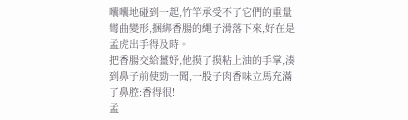囔囔地碰到一起,竹竿承受不了它們的重量彎曲變形,捆綁香腸的繩子滑落下來,好在是孟虎出手得及時。
把香腸交給薑妤,他摸了摸粘上油的手掌,湊到鼻子前使勁一聞,一股子肉香味立馬充滿了鼻腔:香得很!
孟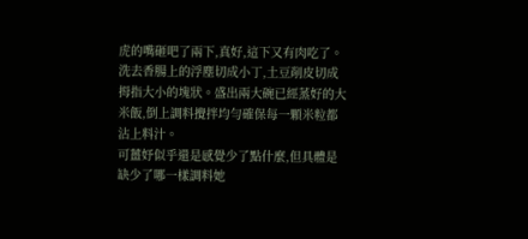虎的嘴砸吧了兩下,真好,這下又有肉吃了。
洗去香腸上的浮塵切成小丁,土豆削皮切成拇指大小的塊狀。盛出兩大碗已經蒸好的大米飯,倒上調料攪拌均勻確保每一顆米粒都沾上料汁。
可薑妤似乎還是感覺少了點什麼,但具體是缺少了哪一樣調料她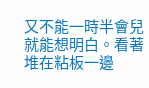又不能一時半會兒就能想明白。看著堆在粘板一邊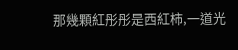那幾顆紅彤彤是西紅柿,一道光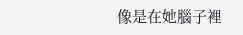像是在她腦子裡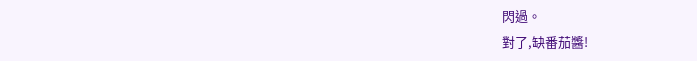閃過。
對了,缺番茄醬!